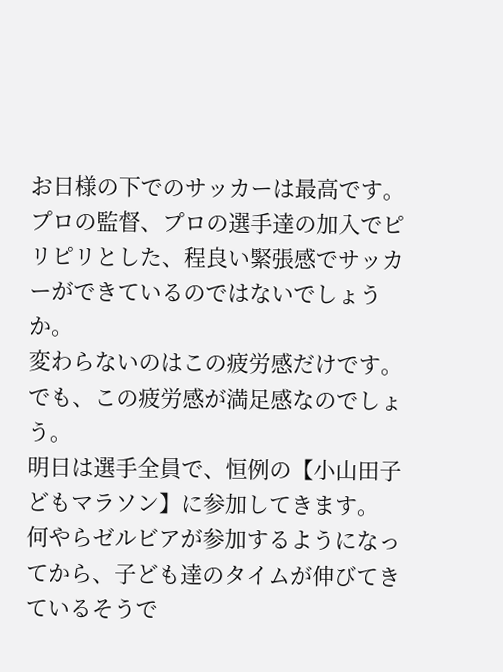お日様の下でのサッカーは最高です。
プロの監督、プロの選手達の加入でピリピリとした、程良い緊張感でサッカーができているのではないでしょうか。
変わらないのはこの疲労感だけです。
でも、この疲労感が満足感なのでしょう。
明日は選手全員で、恒例の【小山田子どもマラソン】に参加してきます。
何やらゼルビアが参加するようになってから、子ども達のタイムが伸びてきているそうで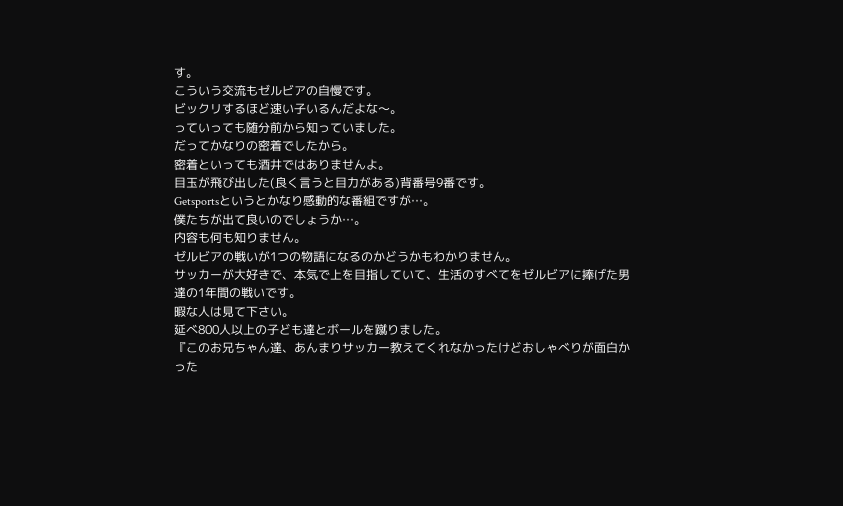す。
こういう交流もゼルビアの自慢です。
ビックリするほど速い子いるんだよな〜。
っていっても随分前から知っていました。
だってかなりの密着でしたから。
密着といっても酒井ではありませんよ。
目玉が飛び出した(良く言うと目力がある)背番号9番です。
Getsportsというとかなり感動的な番組ですが…。
僕たちが出て良いのでしょうか…。
内容も何も知りません。
ゼルビアの戦いが1つの物語になるのかどうかもわかりません。
サッカーが大好きで、本気で上を目指していて、生活のすべてをゼルビアに捧げた男達の1年間の戦いです。
暇な人は見て下さい。
延べ800人以上の子ども達とボールを蹴りました。
『このお兄ちゃん達、あんまりサッカー教えてくれなかったけどおしゃべりが面白かった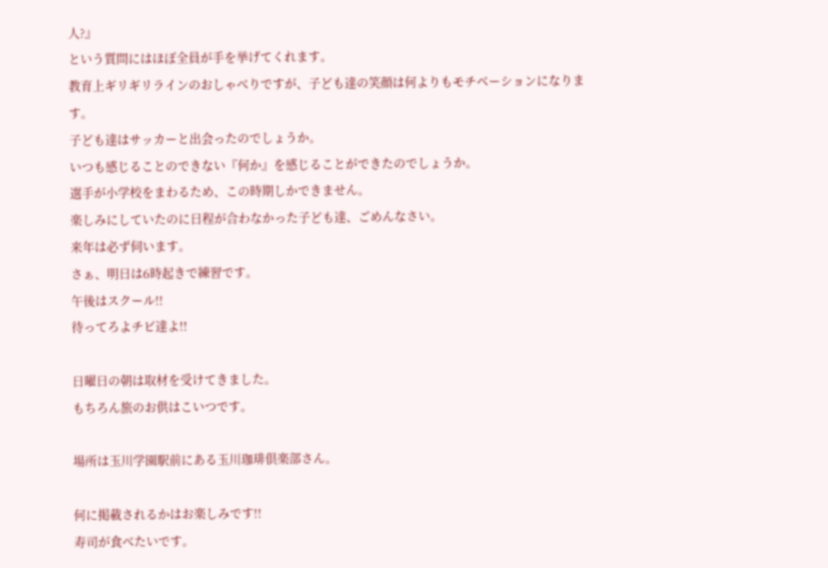人?』
という質問にはほぼ全員が手を挙げてくれます。
教育上ギリギリラインのおしゃべりですが、子ども達の笑顔は何よりもモチベーションになります。
子ども達はサッカーと出会ったのでしょうか。
いつも感じることのできない『何か』を感じることができたのでしょうか。
選手が小学校をまわるため、この時期しかできません。
楽しみにしていたのに日程が合わなかった子ども達、ごめんなさい。
来年は必ず伺います。
さぁ、明日は6時起きで練習です。
午後はスクール!!
待ってろよチビ達よ!!

日曜日の朝は取材を受けてきました。
もちろん旅のお供はこいつです。

場所は玉川学園駅前にある玉川珈琲倶楽部さん。

何に掲載されるかはお楽しみです!!
寿司が食べたいです。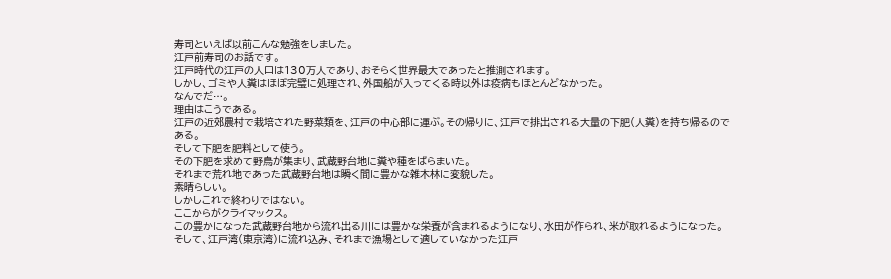寿司といえば以前こんな勉強をしました。
江戸前寿司のお話です。
江戸時代の江戸の人口は130万人であり、おそらく世界最大であったと推測されます。
しかし、ゴミや人糞はほぼ完璧に処理され、外国船が入ってくる時以外は疫病もほとんどなかった。
なんでだ…。
理由はこうである。
江戸の近郊農村で栽培された野菜類を、江戸の中心部に運ぶ。その帰りに、江戸で排出される大量の下肥(人糞)を持ち帰るのである。
そして下肥を肥料として使う。
その下肥を求めて野鳥が集まり、武蔵野台地に糞や種をばらまいた。
それまで荒れ地であった武蔵野台地は瞬く間に豊かな雑木林に変貌した。
素晴らしい。
しかしこれで終わりではない。
ここからがクライマックス。
この豊かになった武蔵野台地から流れ出る川には豊かな栄養が含まれるようになり、水田が作られ、米が取れるようになった。
そして、江戸湾(東京湾)に流れ込み、それまで漁場として適していなかった江戸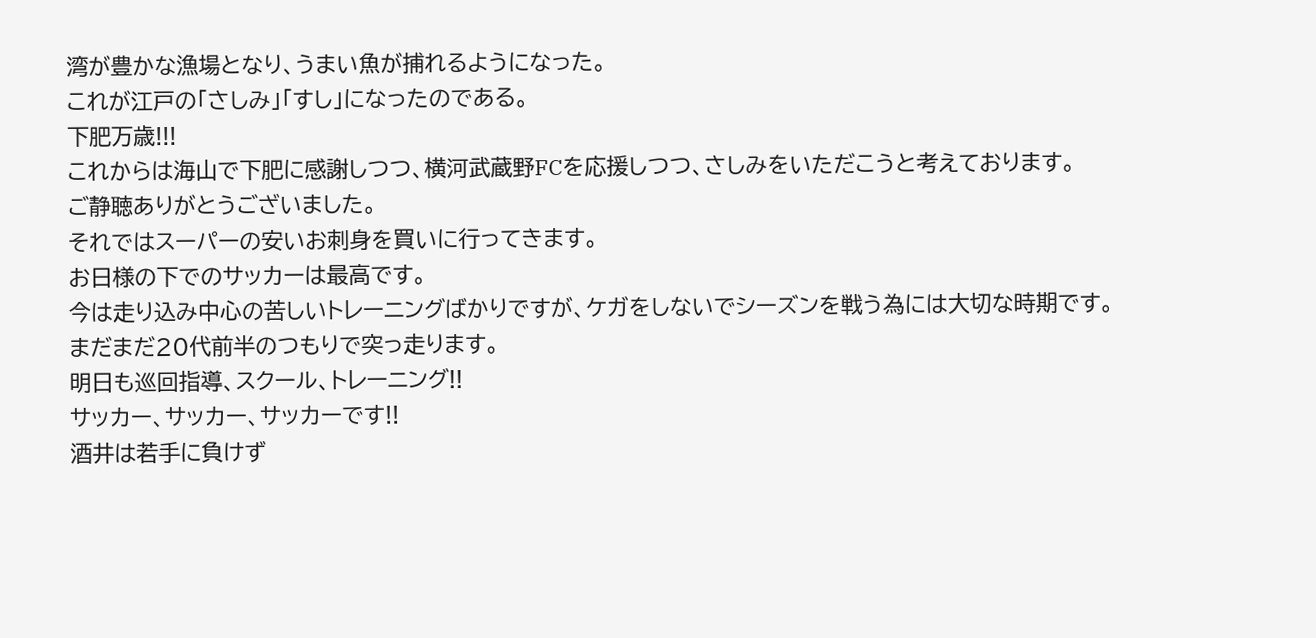湾が豊かな漁場となり、うまい魚が捕れるようになった。
これが江戸の「さしみ」「すし」になったのである。
下肥万歳!!!
これからは海山で下肥に感謝しつつ、横河武蔵野FCを応援しつつ、さしみをいただこうと考えております。
ご静聴ありがとうございました。
それではスーパーの安いお刺身を買いに行ってきます。
お日様の下でのサッカーは最高です。
今は走り込み中心の苦しいトレーニングばかりですが、ケガをしないでシーズンを戦う為には大切な時期です。
まだまだ20代前半のつもりで突っ走ります。
明日も巡回指導、スクール、トレーニング!!
サッカー、サッカー、サッカーです!!
酒井は若手に負けず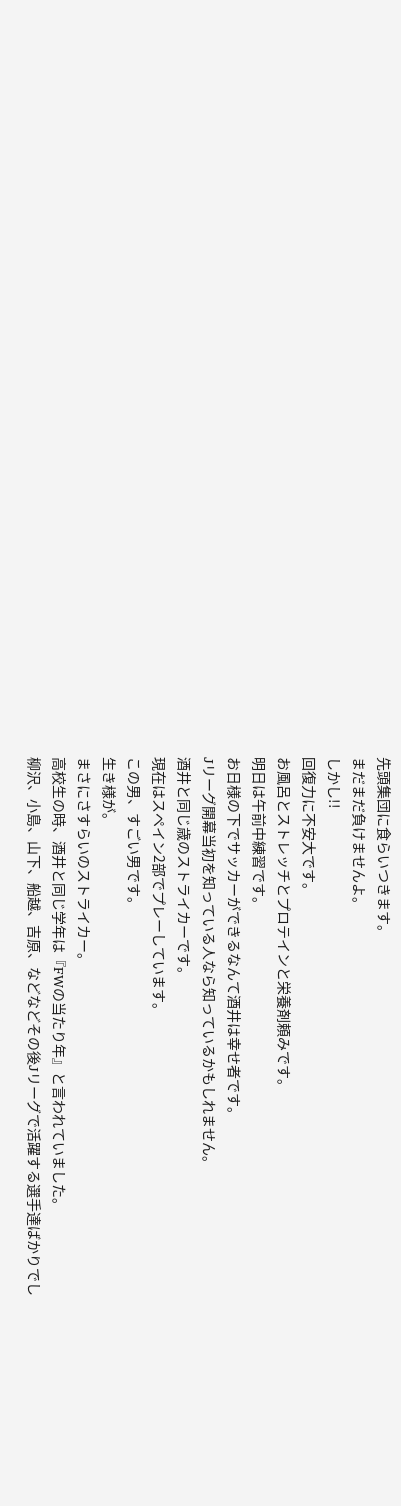先頭集団に食らいつきます。
まだまだ負けませんよ。
しかし!!
回復力に不安大です。
お風呂とストレッチとプロテインと栄養剤頼みです。
明日は午前中練習です。
お日様の下でサッカーができるなんて酒井は幸せ者です。
Jリーグ開幕当初を知っている人なら知っているかもしれません。
酒井と同じ歳のストライカーです。
現在はスペイン2部でプレーしています。
この男、すごい男です。
生き様が。
まさにさすらいのストライカー。
高校生の時、酒井と同じ学年は『FWの当たり年』と言われていました。
柳沢、小島、山下、船越、吉原、などなどその後Jリーグで活躍する選手達ばかりでし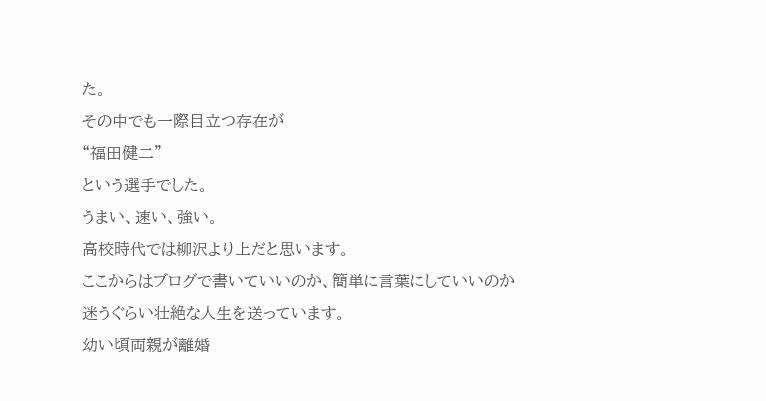た。
その中でも一際目立つ存在が
“福田健二”
という選手でした。
うまい、速い、強い。
高校時代では柳沢より上だと思います。
ここからはブログで書いていいのか、簡単に言葉にしていいのか迷うぐらい壮絶な人生を送っています。
幼い頃両親が離婚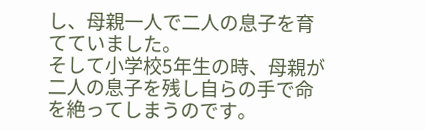し、母親一人で二人の息子を育てていました。
そして小学校5年生の時、母親が二人の息子を残し自らの手で命を絶ってしまうのです。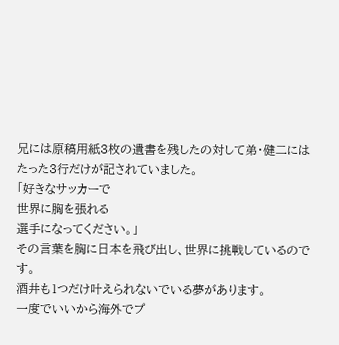兄には原稿用紙3枚の遺書を残したの対して弟・健二にはたった3行だけが記されていました。
「好きなサッカーで
世界に胸を張れる
選手になってください。」
その言葉を胸に日本を飛び出し、世界に挑戦しているのです。
酒井も1つだけ叶えられないでいる夢があります。
一度でいいから海外でプ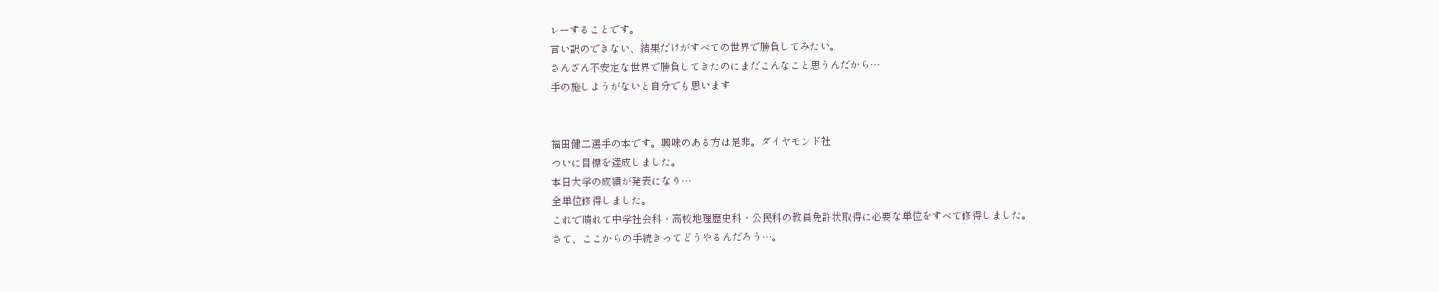レーすることです。
言い訳のできない、結果だけがすべての世界で勝負してみたい。
さんざん不安定な世界で勝負してきたのにまだこんなこと思うんだから…
手の施しようがないと自分でも思います


福田健二選手の本です。興味のある方は是非。ダイヤモンド社
ついに目標を達成しました。
本日大学の成績が発表になり…
全単位修得しました。
これで晴れて中学社会科・高校地理歴史科・公民科の教員免許状取得に必要な単位をすべて修得しました。
さて、ここからの手続きってどうやるんだろう…。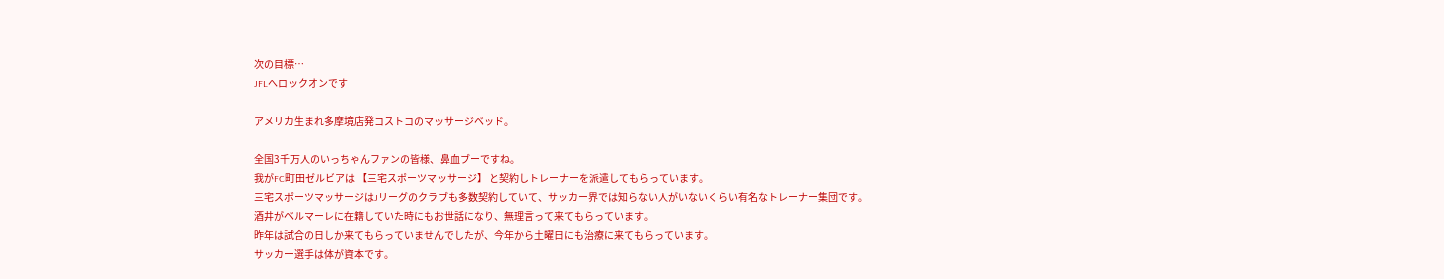次の目標…
JFLへロックオンです

アメリカ生まれ多摩境店発コストコのマッサージベッド。

全国3千万人のいっちゃんファンの皆様、鼻血ブーですね。
我がFC町田ゼルビアは 【三宅スポーツマッサージ】 と契約しトレーナーを派遣してもらっています。
三宅スポーツマッサージはJリーグのクラブも多数契約していて、サッカー界では知らない人がいないくらい有名なトレーナー集団です。
酒井がベルマーレに在籍していた時にもお世話になり、無理言って来てもらっています。
昨年は試合の日しか来てもらっていませんでしたが、今年から土曜日にも治療に来てもらっています。
サッカー選手は体が資本です。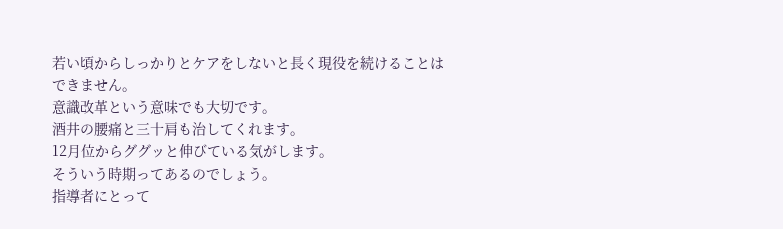若い頃からしっかりとケアをしないと長く現役を続けることはできません。
意識改革という意味でも大切です。
酒井の腰痛と三十肩も治してくれます。
12月位からググッと伸びている気がします。
そういう時期ってあるのでしょう。
指導者にとって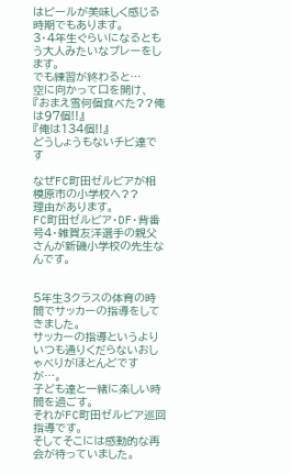はビールが美味しく感じる時期でもあります。
3・4年生ぐらいになるともう大人みたいなプレーをします。
でも練習が終わると…
空に向かって口を開け、
『おまえ雪何個食べた??俺は97個!!』
『俺は134個!!』
どうしょうもないチビ達です

なぜFC町田ゼルビアが相模原市の小学校へ??
理由があります。
FC町田ゼルビア・DF・背番号4・雑賀友洋選手の親父さんが新磯小学校の先生なんです。


5年生3クラスの体育の時間でサッカーの指導をしてきました。
サッカーの指導というよりいつも通りくだらないおしゃべりがほとんどですが…。
子ども達と一緒に楽しい時間を過ごす。
それがFC町田ゼルビア巡回指導です。
そしてそこには感動的な再会が待っていました。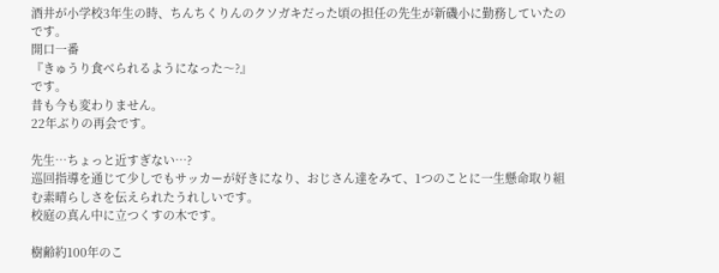酒井が小学校3年生の時、ちんちくりんのクソガキだった頃の担任の先生が新磯小に勤務していたのです。
開口一番
『きゅうり食べられるようになった〜?』
です。
昔も今も変わりません。
22年ぶりの再会です。

先生…ちょっと近すぎない…?
巡回指導を通じて少しでもサッカーが好きになり、おじさん達をみて、1つのことに一生懸命取り組む素晴らしさを伝えられたうれしいです。
校庭の真ん中に立つくすの木です。

樹齢約100年のこ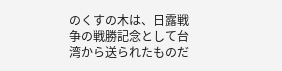のくすの木は、日露戦争の戦勝記念として台湾から送られたものだ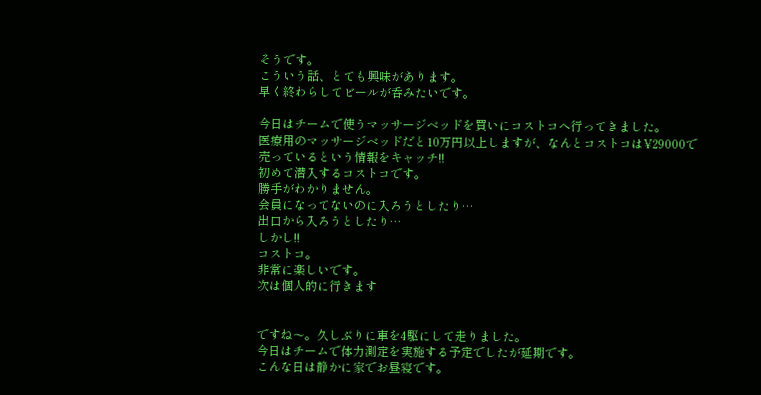そうです。
こういう話、とても興味があります。
早く終わらしてビールが呑みたいです。

今日はチームで使うマッサージベッドを買いにコストコへ行ってきました。
医療用のマッサージベッドだと10万円以上しますが、なんとコストコは¥29000で売っているという情報をキャッチ!!
初めて潜入するコストコです。
勝手がわかりません。
会員になってないのに入ろうとしたり…
出口から入ろうとしたり…
しかし!!
コストコ。
非常に楽しいです。
次は個人的に行きます


ですね〜。久しぶりに車を4駆にして走りました。
今日はチームで体力測定を実施する予定でしたが延期です。
こんな日は静かに家でお昼寝です。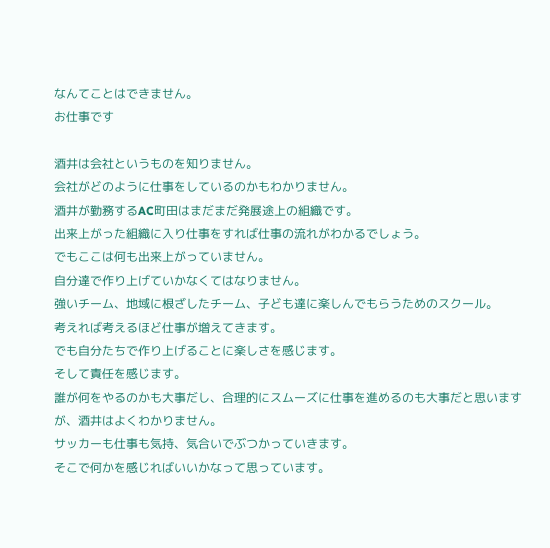なんてことはできません。
お仕事です

酒井は会社というものを知りません。
会社がどのように仕事をしているのかもわかりません。
酒井が勤務するAC町田はまだまだ発展途上の組織です。
出来上がった組織に入り仕事をすれば仕事の流れがわかるでしょう。
でもここは何も出来上がっていません。
自分達で作り上げていかなくてはなりません。
強いチーム、地域に根ざしたチーム、子ども達に楽しんでもらうためのスクール。
考えれば考えるほど仕事が増えてきます。
でも自分たちで作り上げることに楽しさを感じます。
そして責任を感じます。
誰が何をやるのかも大事だし、合理的にスムーズに仕事を進めるのも大事だと思いますが、酒井はよくわかりません。
サッカーも仕事も気持、気合いでぶつかっていきます。
そこで何かを感じればいいかなって思っています。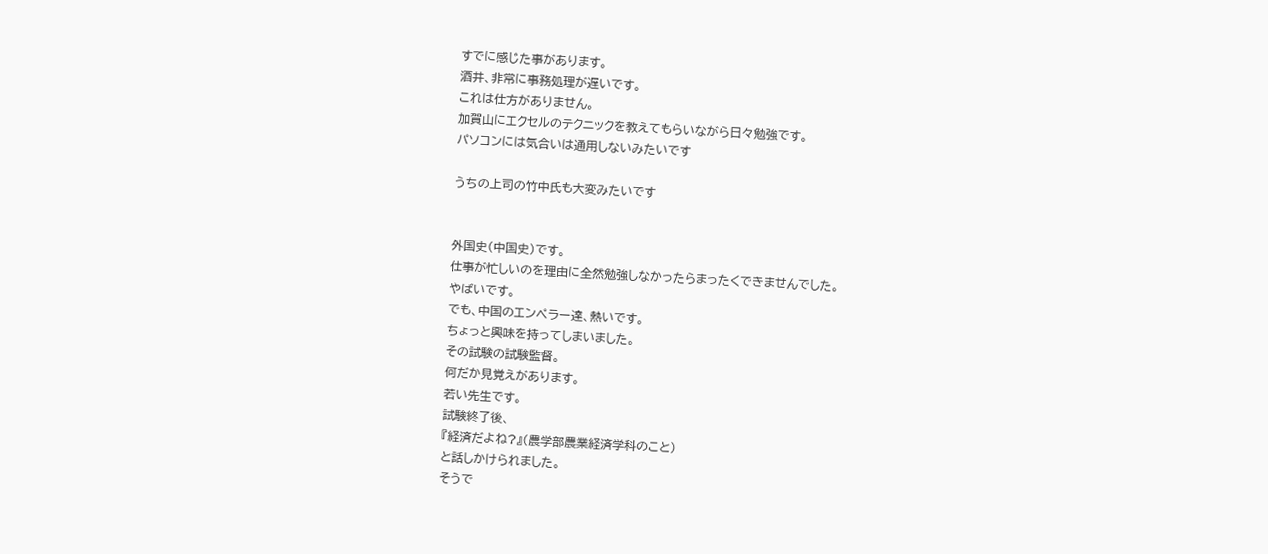すでに感じた事があります。
酒井、非常に事務処理が遅いです。
これは仕方がありません。
加賀山にエクセルのテクニックを教えてもらいながら日々勉強です。
パソコンには気合いは通用しないみたいです

うちの上司の竹中氏も大変みたいです


外国史(中国史)です。
仕事が忙しいのを理由に全然勉強しなかったらまったくできませんでした。
やばいです。
でも、中国のエンペラー達、熱いです。
ちょっと興味を持ってしまいました。
その試験の試験監督。
何だか見覚えがあります。
若い先生です。
試験終了後、
『経済だよね?』(農学部農業経済学科のこと)
と話しかけられました。
そうで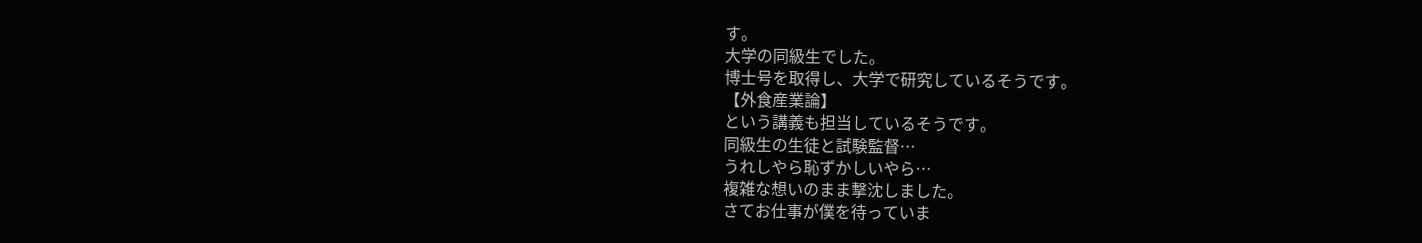す。
大学の同級生でした。
博士号を取得し、大学で研究しているそうです。
【外食産業論】
という講義も担当しているそうです。
同級生の生徒と試験監督…
うれしやら恥ずかしいやら…
複雑な想いのまま撃沈しました。
さてお仕事が僕を待っていま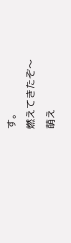す。
燃えてきたぞ〜
萌え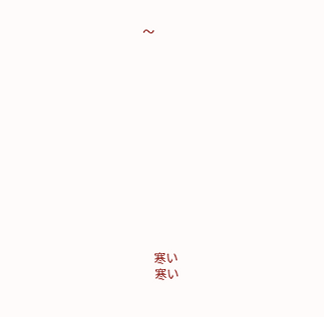〜














寒い
寒い